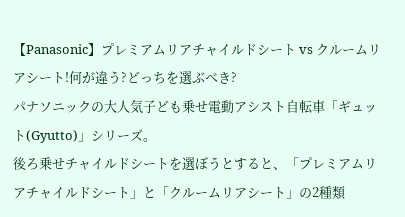【Panasonic】プレミアムリアチャイルドシート vs クルームリアシート!何が違う?どっちを選ぶべき?
パナソニックの大人気子ども乗せ電動アシスト自転車「ギュット(Gyutto)」シリーズ。
後ろ乗せチャイルドシートを選ぼうとすると、「プレミアムリアチャイルドシート」と「クルームリアシート」の2種類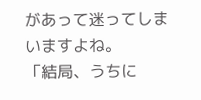があって迷ってしまいますよね。
「結局、うちに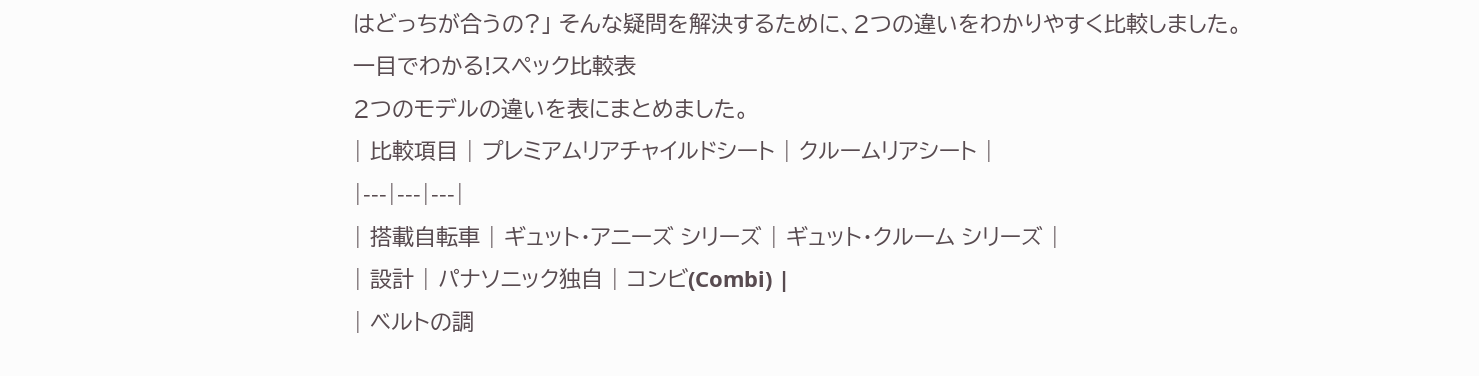はどっちが合うの?」 そんな疑問を解決するために、2つの違いをわかりやすく比較しました。
一目でわかる!スペック比較表
2つのモデルの違いを表にまとめました。
| 比較項目 | プレミアムリアチャイルドシート | クルームリアシート |
|---|---|---|
| 搭載自転車 | ギュット・アニーズ シリーズ | ギュット・クルーム シリーズ |
| 設計 | パナソニック独自 | コンビ(Combi) |
| ベルトの調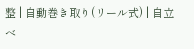整 | 自動巻き取り(リール式) | 自立ベ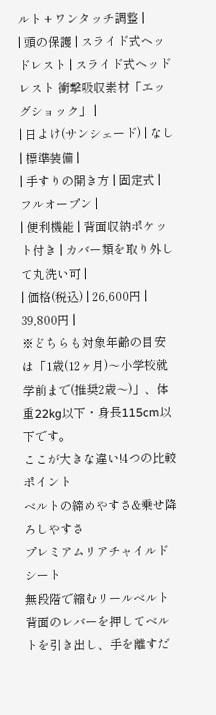ルト + ワンタッチ調整 |
| 頭の保護 | スライド式ヘッドレスト | スライド式ヘッドレスト 衝撃吸収素材「エッグショック」 |
| 日よけ(サンシェード) | なし | 標準装備 |
| 手すりの開き方 | 固定式 | フルオープン |
| 便利機能 | 背面収納ポケット付き | カバー類を取り外して丸洗い可 |
| 価格(税込) | 26,600円 | 39,800円 |
※どちらも対象年齢の目安は「1歳(12ヶ月)〜小学校就学前まで(推奨2歳〜)」、体重22kg以下・身長115cm以下です。
ここが大きな違い!4つの比較ポイント
ベルトの締めやすさ&乗せ降ろしやすさ
プレミアムリアチャイルドシート
無段階で縮むリールベルト
背面のレバーを押してベルトを引き出し、手を離すだ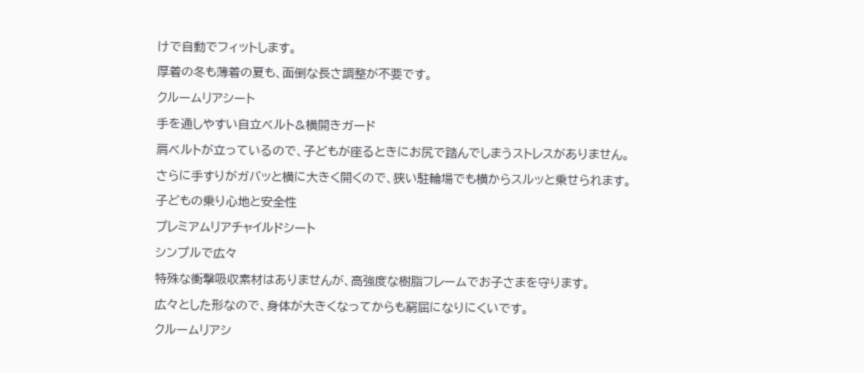けで自動でフィットします。
厚着の冬も薄着の夏も、面倒な長さ調整が不要です。
クルームリアシート
手を通しやすい自立ベルト&横開きガード
肩ベルトが立っているので、子どもが座るときにお尻で踏んでしまうストレスがありません。
さらに手すりがガバッと横に大きく開くので、狭い駐輪場でも横からスルッと乗せられます。
子どもの乗り心地と安全性
プレミアムリアチャイルドシート
シンプルで広々
特殊な衝撃吸収素材はありませんが、高強度な樹脂フレームでお子さまを守ります。
広々とした形なので、身体が大きくなってからも窮屈になりにくいです。
クルームリアシ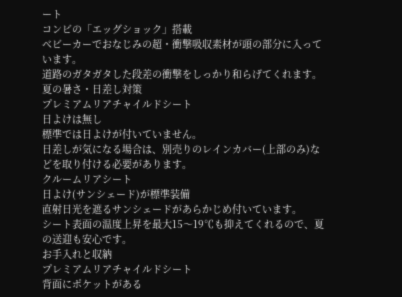ート
コンビの「エッグショック」搭載
ベビーカーでおなじみの超・衝撃吸収素材が頭の部分に入っています。
道路のガタガタした段差の衝撃をしっかり和らげてくれます。
夏の暑さ・日差し対策
プレミアムリアチャイルドシート
日よけは無し
標準では日よけが付いていません。
日差しが気になる場合は、別売りのレインカバー(上部のみ)などを取り付ける必要があります。
クルームリアシート
日よけ(サンシェード)が標準装備
直射日光を遮るサンシェードがあらかじめ付いています。
シート表面の温度上昇を最大15〜19℃も抑えてくれるので、夏の送迎も安心です。
お手入れと収納
プレミアムリアチャイルドシート
背面にポケットがある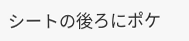シートの後ろにポケ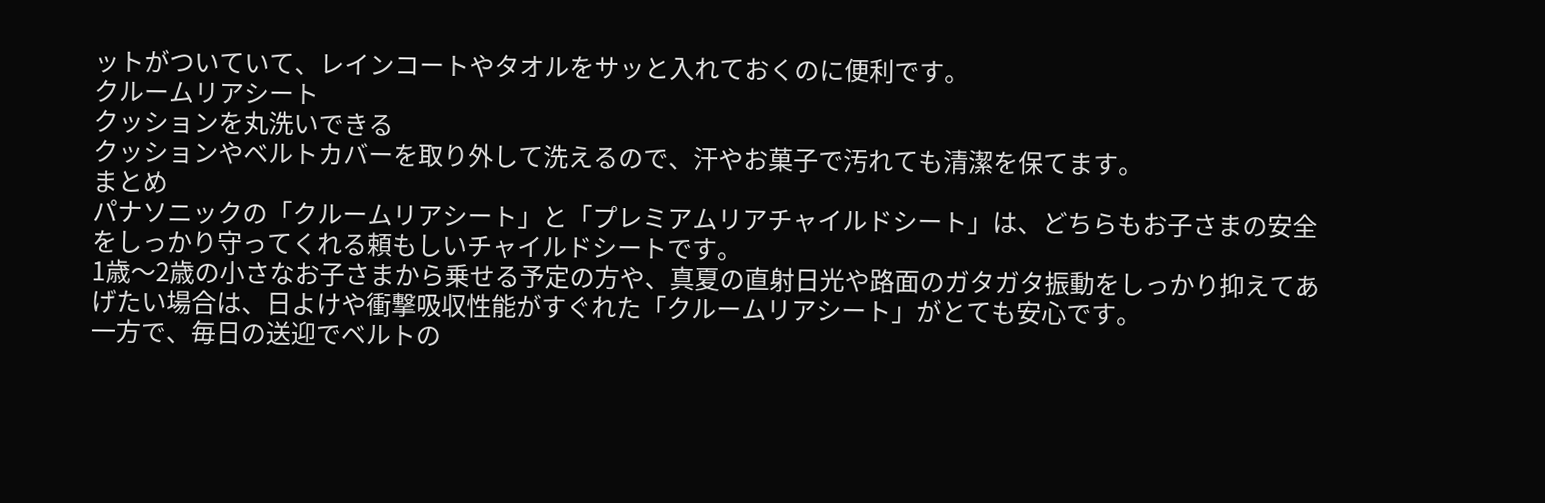ットがついていて、レインコートやタオルをサッと入れておくのに便利です。
クルームリアシート
クッションを丸洗いできる
クッションやベルトカバーを取り外して洗えるので、汗やお菓子で汚れても清潔を保てます。
まとめ
パナソニックの「クルームリアシート」と「プレミアムリアチャイルドシート」は、どちらもお子さまの安全をしっかり守ってくれる頼もしいチャイルドシートです。
1歳〜2歳の小さなお子さまから乗せる予定の方や、真夏の直射日光や路面のガタガタ振動をしっかり抑えてあげたい場合は、日よけや衝撃吸収性能がすぐれた「クルームリアシート」がとても安心です。
一方で、毎日の送迎でベルトの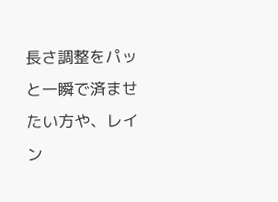長さ調整をパッと一瞬で済ませたい方や、レイン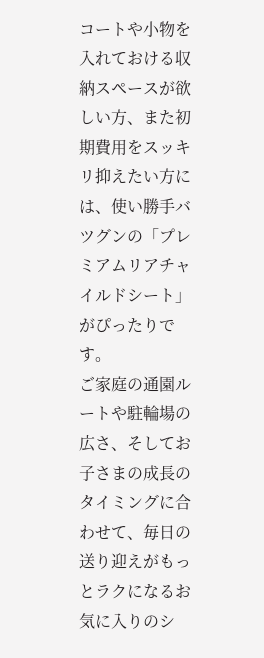コートや小物を入れておける収納スペースが欲しい方、また初期費用をスッキリ抑えたい方には、使い勝手バツグンの「プレミアムリアチャイルドシート」がぴったりです。
ご家庭の通園ルートや駐輪場の広さ、そしてお子さまの成長のタイミングに合わせて、毎日の送り迎えがもっとラクになるお気に入りのシ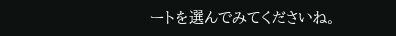ートを選んでみてくださいね。